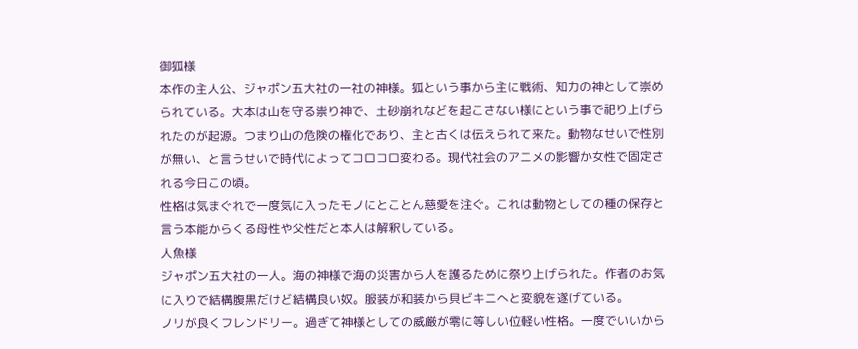御狐様
本作の主人公、ジャポン五大社の一社の神様。狐という事から主に戦術、知力の神として崇められている。大本は山を守る祟り神で、土砂崩れなどを起こさない様にという事で祀り上げられたのが起源。つまり山の危険の権化であり、主と古くは伝えられて来た。動物なせいで性別が無い、と言うせいで時代によってコロコロ変わる。現代社会のアニメの影響か女性で固定される今日この頃。
性格は気まぐれで一度気に入ったモノにとことん慈愛を注ぐ。これは動物としての種の保存と言う本能からくる母性や父性だと本人は解釈している。
人魚様
ジャポン五大社の一人。海の神様で海の災害から人を護るために祭り上げられた。作者のお気に入りで結構腹黒だけど結構良い奴。服装が和装から貝ビキニへと変貌を遂げている。
ノリが良くフレンドリー。過ぎて神様としての威厳が零に等しい位軽い性格。一度でいいから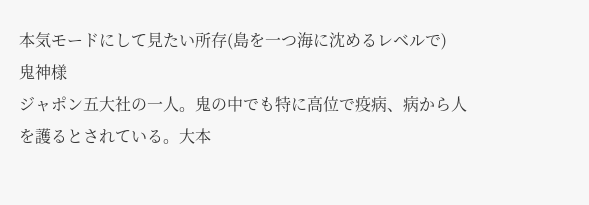本気モードにして見たい所存(島を一つ海に沈めるレベルで)
鬼神様
ジャポン五大社の一人。鬼の中でも特に高位で疫病、病から人を護るとされている。大本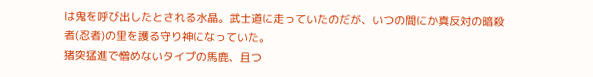は鬼を呼び出したとされる水晶。武士道に走っていたのだが、いつの間にか真反対の暗殺者(忍者)の里を護る守り神になっていた。
猪突猛進で憎めないタイプの馬鹿、且つ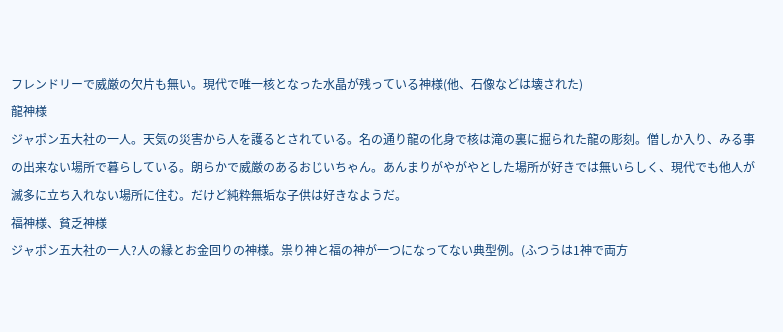フレンドリーで威厳の欠片も無い。現代で唯一核となった水晶が残っている神様(他、石像などは壊された)
龍神様
ジャポン五大社の一人。天気の災害から人を護るとされている。名の通り龍の化身で核は滝の裏に掘られた龍の彫刻。僧しか入り、みる事の出来ない場所で暮らしている。朗らかで威厳のあるおじいちゃん。あんまりがやがやとした場所が好きでは無いらしく、現代でも他人が滅多に立ち入れない場所に住む。だけど純粋無垢な子供は好きなようだ。
福神様、貧乏神様
ジャポン五大社の一人?人の縁とお金回りの神様。祟り神と福の神が一つになってない典型例。(ふつうは1神で両方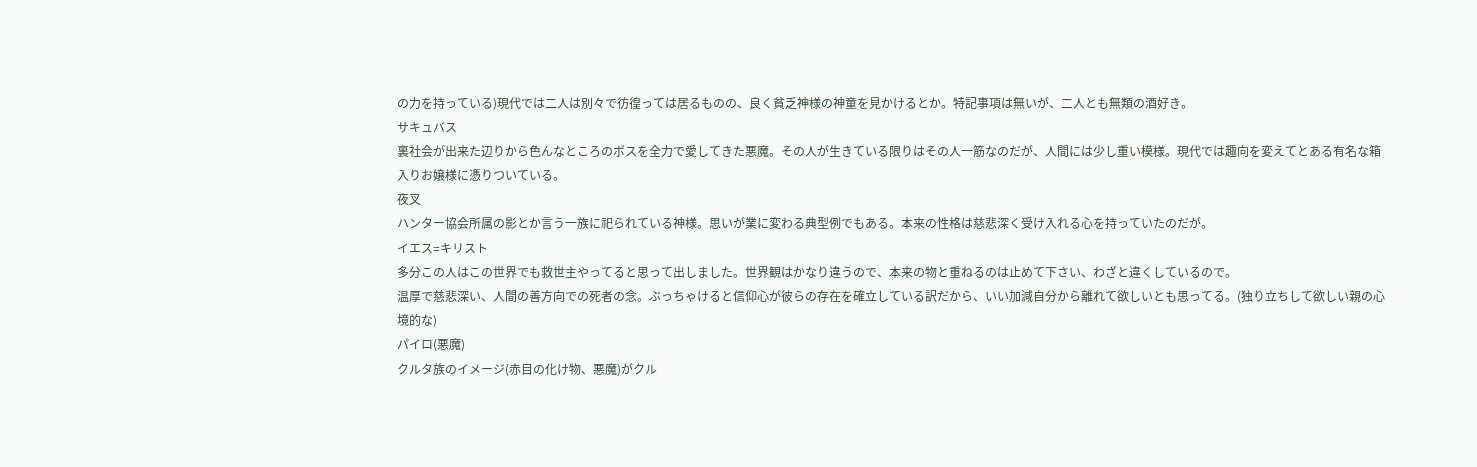の力を持っている)現代では二人は別々で彷徨っては居るものの、良く貧乏神様の神童を見かけるとか。特記事項は無いが、二人とも無類の酒好き。
サキュバス
裏社会が出来た辺りから色んなところのボスを全力で愛してきた悪魔。その人が生きている限りはその人一筋なのだが、人間には少し重い模様。現代では趣向を変えてとある有名な箱入りお嬢様に憑りついている。
夜叉
ハンター協会所属の影とか言う一族に祀られている神様。思いが業に変わる典型例でもある。本来の性格は慈悲深く受け入れる心を持っていたのだが。
イエス=キリスト
多分この人はこの世界でも救世主やってると思って出しました。世界観はかなり違うので、本来の物と重ねるのは止めて下さい、わざと違くしているので。
温厚で慈悲深い、人間の善方向での死者の念。ぶっちゃけると信仰心が彼らの存在を確立している訳だから、いい加減自分から離れて欲しいとも思ってる。(独り立ちして欲しい親の心境的な)
パイロ(悪魔)
クルタ族のイメージ(赤目の化け物、悪魔)がクル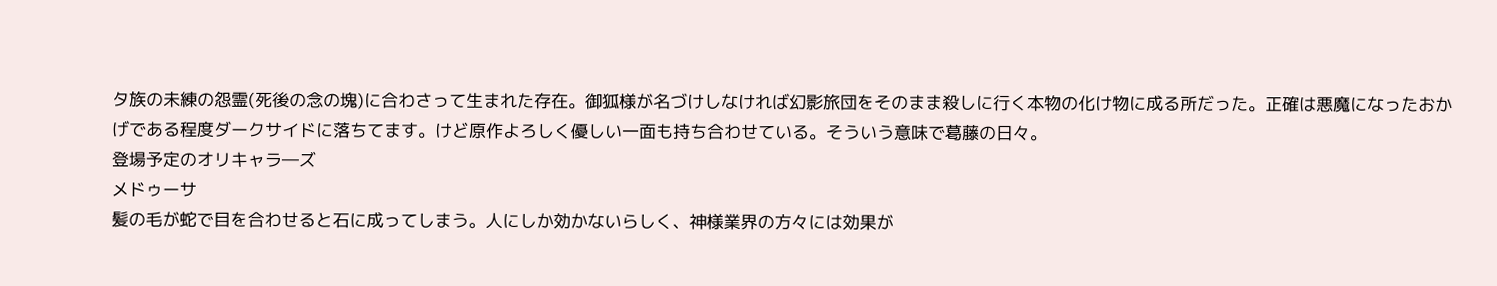タ族の未練の怨霊(死後の念の塊)に合わさって生まれた存在。御狐様が名づけしなければ幻影旅団をそのまま殺しに行く本物の化け物に成る所だった。正確は悪魔になったおかげである程度ダークサイドに落ちてます。けど原作よろしく優しい一面も持ち合わせている。そういう意味で葛藤の日々。
登場予定のオリキャラ―ズ
メドゥーサ
髪の毛が蛇で目を合わせると石に成ってしまう。人にしか効かないらしく、神様業界の方々には効果が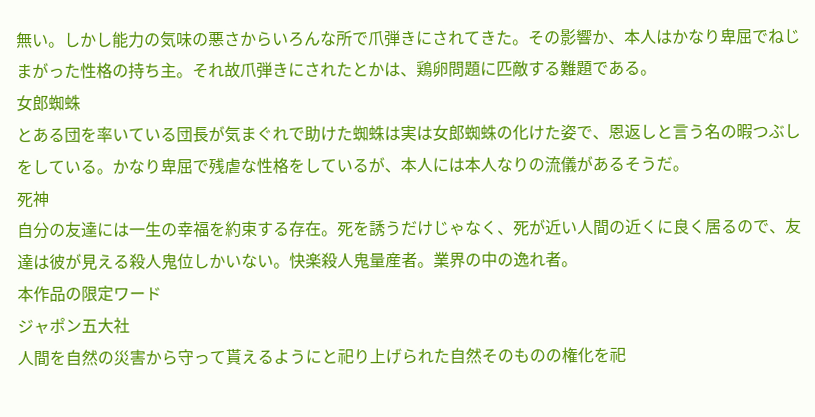無い。しかし能力の気味の悪さからいろんな所で爪弾きにされてきた。その影響か、本人はかなり卑屈でねじまがった性格の持ち主。それ故爪弾きにされたとかは、鶏卵問題に匹敵する難題である。
女郎蜘蛛
とある団を率いている団長が気まぐれで助けた蜘蛛は実は女郎蜘蛛の化けた姿で、恩返しと言う名の暇つぶしをしている。かなり卑屈で残虐な性格をしているが、本人には本人なりの流儀があるそうだ。
死神
自分の友達には一生の幸福を約束する存在。死を誘うだけじゃなく、死が近い人間の近くに良く居るので、友達は彼が見える殺人鬼位しかいない。快楽殺人鬼量産者。業界の中の逸れ者。
本作品の限定ワード
ジャポン五大社
人間を自然の災害から守って貰えるようにと祀り上げられた自然そのものの権化を祀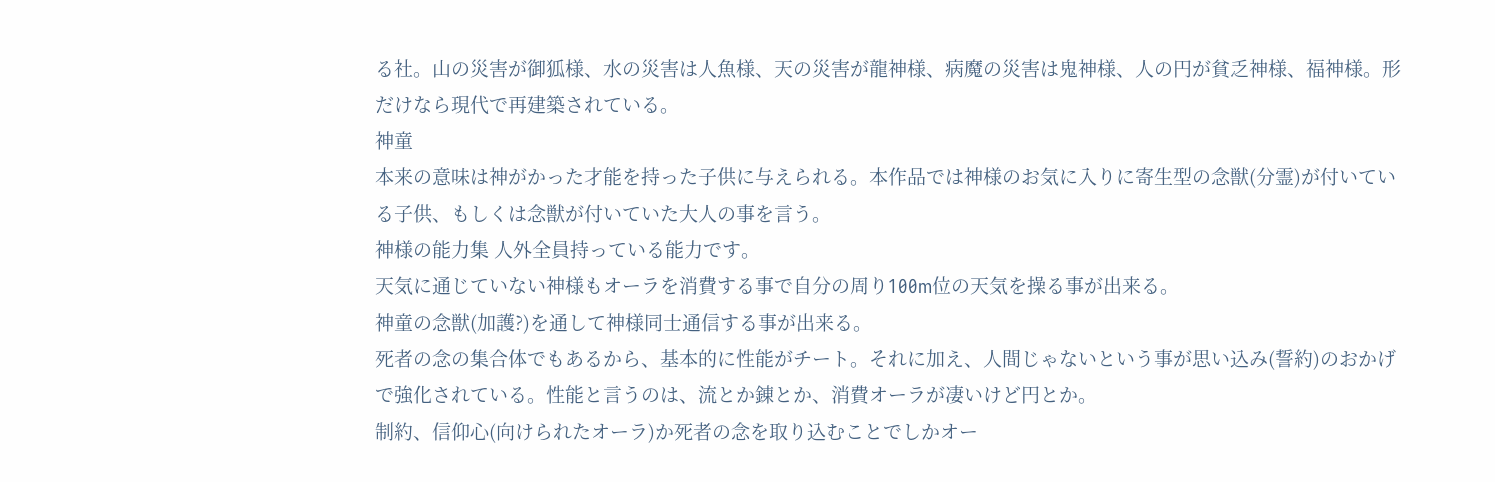る社。山の災害が御狐様、水の災害は人魚様、天の災害が龍神様、病魔の災害は鬼神様、人の円が貧乏神様、福神様。形だけなら現代で再建築されている。
神童
本来の意味は神がかった才能を持った子供に与えられる。本作品では神様のお気に入りに寄生型の念獣(分霊)が付いている子供、もしくは念獣が付いていた大人の事を言う。
神様の能力集 人外全員持っている能力です。
天気に通じていない神様もオーラを消費する事で自分の周り100m位の天気を操る事が出来る。
神童の念獣(加護?)を通して神様同士通信する事が出来る。
死者の念の集合体でもあるから、基本的に性能がチート。それに加え、人間じゃないという事が思い込み(誓約)のおかげで強化されている。性能と言うのは、流とか錬とか、消費オーラが凄いけど円とか。
制約、信仰心(向けられたオーラ)か死者の念を取り込むことでしかオー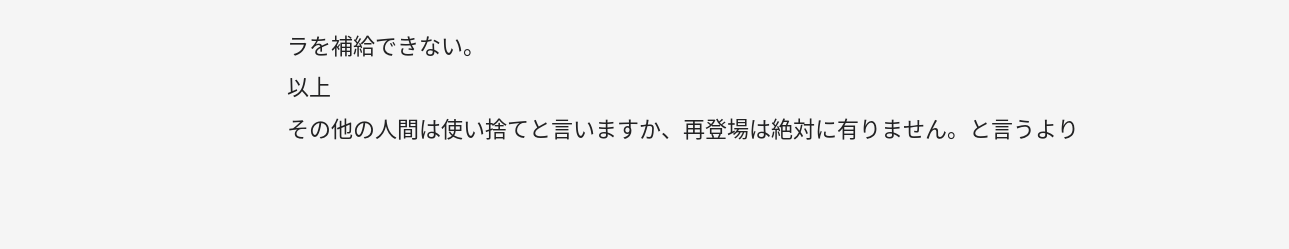ラを補給できない。
以上
その他の人間は使い捨てと言いますか、再登場は絶対に有りません。と言うより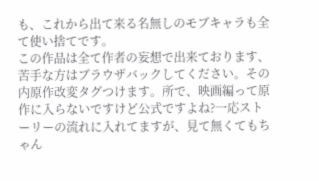も、これから出て来る名無しのモブキャラも全て使い捨てです。
この作品は全て作者の妄想で出来ております、苦手な方はブラウザバックしてください。その内原作改変タグつけます。所で、映画編って原作に入らないですけど公式ですよね?一応ストーリーの流れに入れてますが、見て無くてもちゃん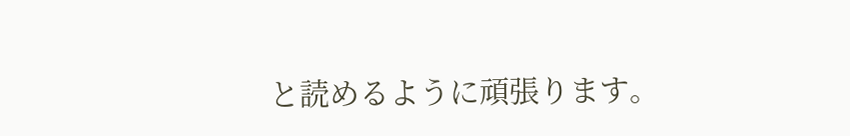と読めるように頑張ります。